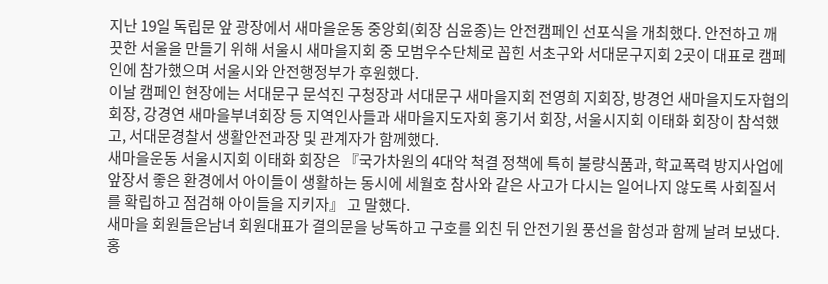지난 19일 독립문 앞 광장에서 새마을운동 중앙회(회장 심윤종)는 안전캠페인 선포식을 개최했다. 안전하고 깨끗한 서울을 만들기 위해 서울시 새마을지회 중 모범우수단체로 꼽힌 서초구와 서대문구지회 2곳이 대표로 캠페인에 참가했으며 서울시와 안전행정부가 후원했다.
이날 캠페인 현장에는 서대문구 문석진 구청장과 서대문구 새마을지회 전영희 지회장, 방경언 새마을지도자협의회장, 강경연 새마을부녀회장 등 지역인사들과 새마을지도자회 홍기서 회장, 서울시지회 이태화 회장이 참석했고, 서대문경찰서 생활안전과장 및 관계자가 함께했다.
새마을운동 서울시지회 이태화 회장은 『국가차원의 4대악 척결 정책에 특히 불량식품과, 학교폭력 방지사업에 앞장서 좋은 환경에서 아이들이 생활하는 동시에 세월호 참사와 같은 사고가 다시는 일어나지 않도록 사회질서를 확립하고 점검해 아이들을 지키자』 고 말했다.
새마을 회원들은남녀 회원대표가 결의문을 낭독하고 구호를 외친 뒤 안전기원 풍선을 함성과 함께 날려 보냈다.
홍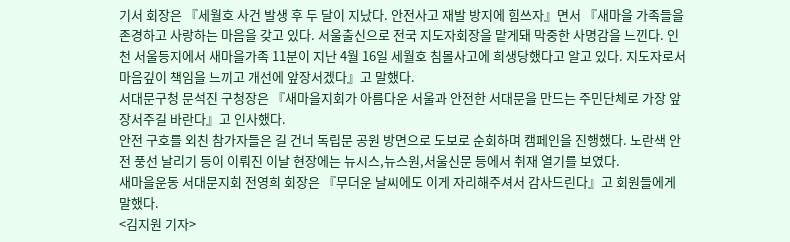기서 회장은 『세월호 사건 발생 후 두 달이 지났다. 안전사고 재발 방지에 힘쓰자』면서 『새마을 가족들을 존경하고 사랑하는 마음을 갖고 있다. 서울출신으로 전국 지도자회장을 맡게돼 막중한 사명감을 느낀다. 인천 서울등지에서 새마을가족 11분이 지난 4월 16일 세월호 침몰사고에 희생당했다고 알고 있다. 지도자로서 마음깊이 책임을 느끼고 개선에 앞장서겠다』고 말했다.
서대문구청 문석진 구청장은 『새마을지회가 아름다운 서울과 안전한 서대문을 만드는 주민단체로 가장 앞장서주길 바란다』고 인사했다.
안전 구호를 외친 참가자들은 길 건너 독립문 공원 방면으로 도보로 순회하며 캠페인을 진행했다. 노란색 안전 풍선 날리기 등이 이뤄진 이날 현장에는 뉴시스,뉴스원,서울신문 등에서 취재 열기를 보였다.
새마을운동 서대문지회 전영희 회장은 『무더운 날씨에도 이게 자리해주셔서 감사드린다』고 회원들에게 말했다.
<김지원 기자>